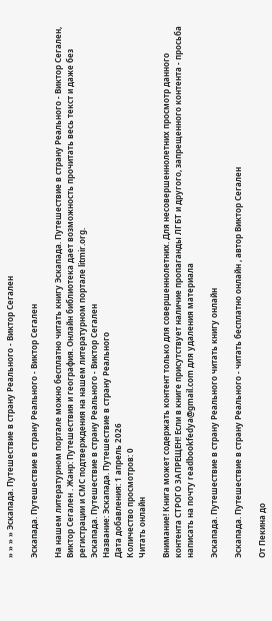» » » » Эскапада. Путешествие в страну Реального - Виктор Сегален

Эскапада. Путешествие в страну Реального - Виктор Сегален

На нашем литературном портале можно бесплатно читать книгу Эскапада. Путешествие в страну Реального - Виктор Сегален, Виктор Сегален . Жанр: Путешествия и география. Онлайн библиотека дает возможность прочитать весь текст и даже без регистрации и СМС подтверждения на нашем литературном портале litmir.org.
Эскапада. Путешествие в страну Реального - Виктор Сегален
Название: Эскапада. Путешествие в страну Реального
Дата добавления: 1 апрель 2026
Количество просмотров: 0
Читать онлайн

Внимание! Книга может содержать контент только для совершеннолетних. Для несовершеннолетних просмотр данного контента СТРОГО ЗАПРЕЩЕН! Если в книге присутствует наличие пропаганды ЛГБТ и другого, запрещенного контента - просьба написать на почту readbookfedya@gmail.com для удаления материала

Эскапада. Путешествие в страну Реального читать книгу онлайн

Эскапада. Путешествие в страну Реального - читать бесплатно онлайн , автор Виктор Сегален

От Пекина до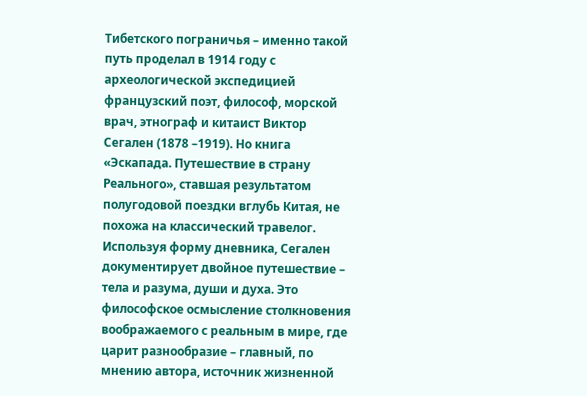Тибетского пограничья – именно такой путь проделал в 1914 году с археологической экспедицией французский поэт, философ, морской врач, этнограф и китаист Виктор Сегален (1878 –1919). Но книга «Эскапада. Путешествие в страну Реального», ставшая результатом полугодовой поездки вглубь Китая, не похожа на классический травелог. Используя форму дневника, Сегален документирует двойное путешествие – тела и разума, души и духа. Это философское осмысление столкновения воображаемого с реальным в мире, где царит разнообразие – главный, по мнению автора, источник жизненной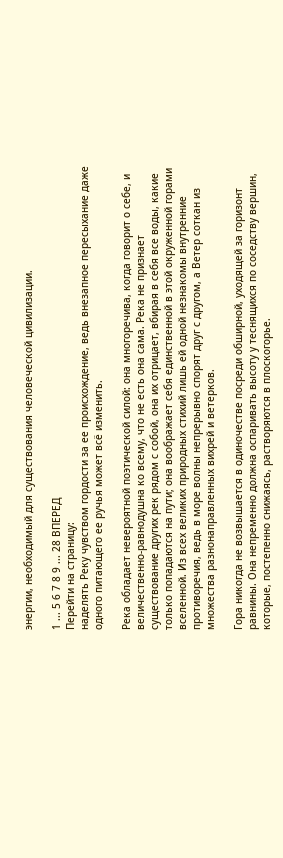энергии, необходимый для существования человеческой цивилизации.

1 ... 5 6 7 8 9 ... 28 ВПЕРЕД
Перейти на страницу:
наделять Реку чувством гордости за ее происхождение, ведь внезапное пересыхание даже одного питающего ее ручья может всё изменить.

Река обладает невероятной поэтической силой: она многоречива, когда говорит о себе, и величественно-равнодушна ко всему, что не есть она сама. Река не признает существование других рек рядом с собой, она их отрицает, вбирая в себя все воды, какие только попадаются на пути; она воображает себя единственной в этой окруженной горами вселенной. Из всех великих природных стихий лишь ей одной незнакомы внутренние противоречия, ведь в море волны непрерывно спорят друг с другом, а Ветер соткан из множества разнонаправленных вихрей и ветерков.

Гора никогда не возвышается в одиночестве посреди обширной, уходящей за горизонт равнины. Она непременно должна оспаривать высоту у теснящихся по соседству вершин, которые, постепенно снижаясь, растворяются в плоскогорье.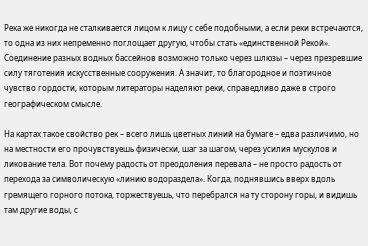Река же никогда не сталкивается лицом к лицу с себе подобными, а если реки встречаются, то одна из них непременно поглощает другую, чтобы стать «единственной Рекой». Соединение разных водных бассейнов возможно только через шлюзы – через презревшие силу тяготения искусственные сооружения. А значит, то благородное и поэтичное чувство гордости, которым литераторы наделяют реки, справедливо даже в строго географическом смысле.

На картах такое свойство рек – всего лишь цветных линий на бумаге – едва различимо, но на местности его прочувствуешь физически, шаг за шагом, через усилия мускулов и ликование тела. Вот почему радость от преодоления перевала – не просто радость от перехода за символическую «линию водораздела». Когда, поднявшись вверх вдоль гремящего горного потока, торжествуешь, что перебрался на ту сторону горы, и видишь там другие воды, с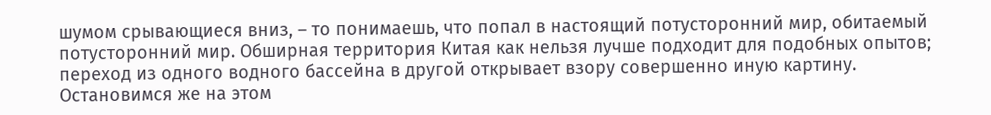шумом срывающиеся вниз, – то понимаешь, что попал в настоящий потусторонний мир, обитаемый потусторонний мир. Обширная территория Китая как нельзя лучше подходит для подобных опытов; переход из одного водного бассейна в другой открывает взору совершенно иную картину. Остановимся же на этом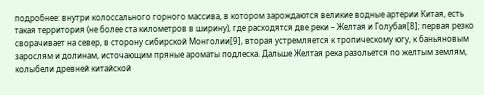подробнее: внутри колоссального горного массива, в котором зарождаются великие водные артерии Китая, есть такая территория (не более ста километров в ширину), где расходятся две реки – Желтая и Голубая[8]; первая резко сворачивает на север, в сторону сибирской Монголии[9], вторая устремляется к тропическому югу, к баньяновым зарослям и долинам, источающим пряные ароматы подлеска. Дальше Желтая река разольется по желтым землям, колыбели древней китайской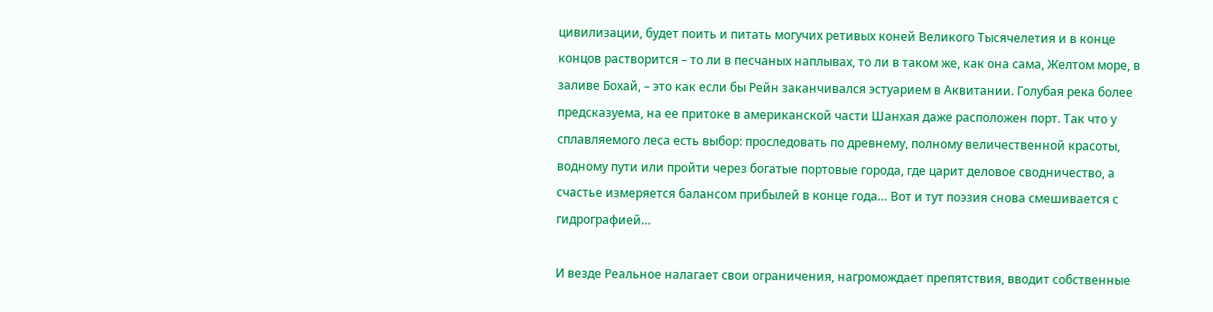цивилизации, будет поить и питать могучих ретивых коней Великого Тысячелетия и в конце концов растворится – то ли в песчаных наплывах, то ли в таком же, как она сама, Желтом море, в заливе Бохай, – это как если бы Рейн заканчивался эстуарием в Аквитании. Голубая река более предсказуема, на ее притоке в американской части Шанхая даже расположен порт. Так что у сплавляемого леса есть выбор: проследовать по древнему, полному величественной красоты, водному пути или пройти через богатые портовые города, где царит деловое сводничество, а счастье измеряется балансом прибылей в конце года… Вот и тут поэзия снова смешивается с гидрографией…

И везде Реальное налагает свои ограничения, нагромождает препятствия, вводит собственные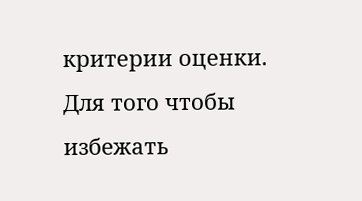критерии оценки. Для того чтобы избежать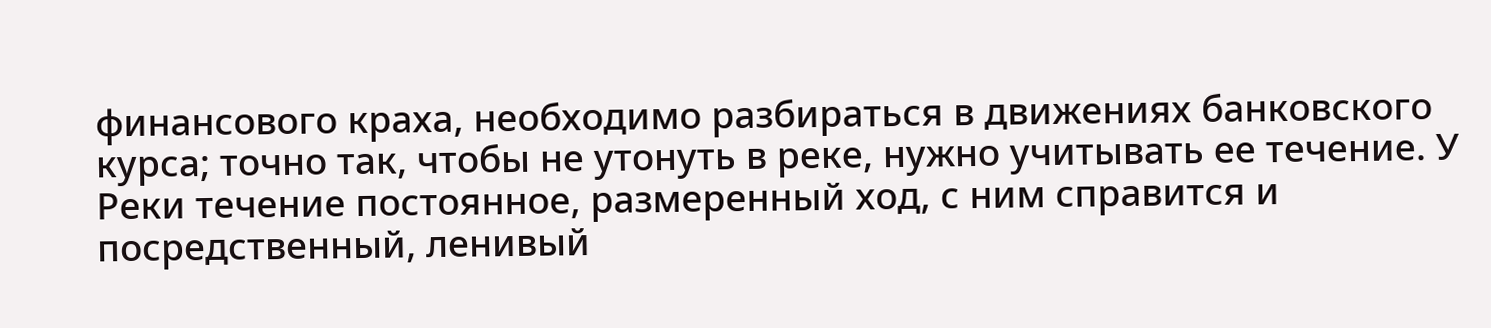финансового краха, необходимо разбираться в движениях банковского курса; точно так, чтобы не утонуть в реке, нужно учитывать ее течение. У Реки течение постоянное, размеренный ход, с ним справится и посредственный, ленивый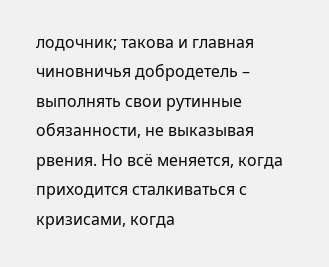лодочник; такова и главная чиновничья добродетель – выполнять свои рутинные обязанности, не выказывая рвения. Но всё меняется, когда приходится сталкиваться с кризисами, когда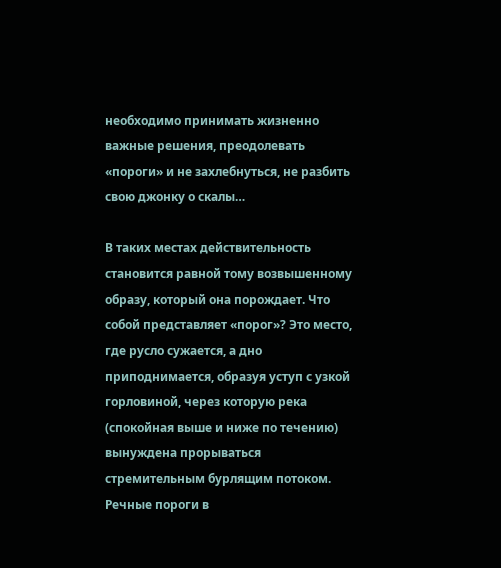необходимо принимать жизненно важные решения, преодолевать «пороги» и не захлебнуться, не разбить свою джонку о скалы…

В таких местах действительность становится равной тому возвышенному образу, который она порождает. Что собой представляет «порог»? Это место, где русло сужается, а дно приподнимается, образуя уступ с узкой горловиной, через которую река (спокойная выше и ниже по течению) вынуждена прорываться стремительным бурлящим потоком. Речные пороги в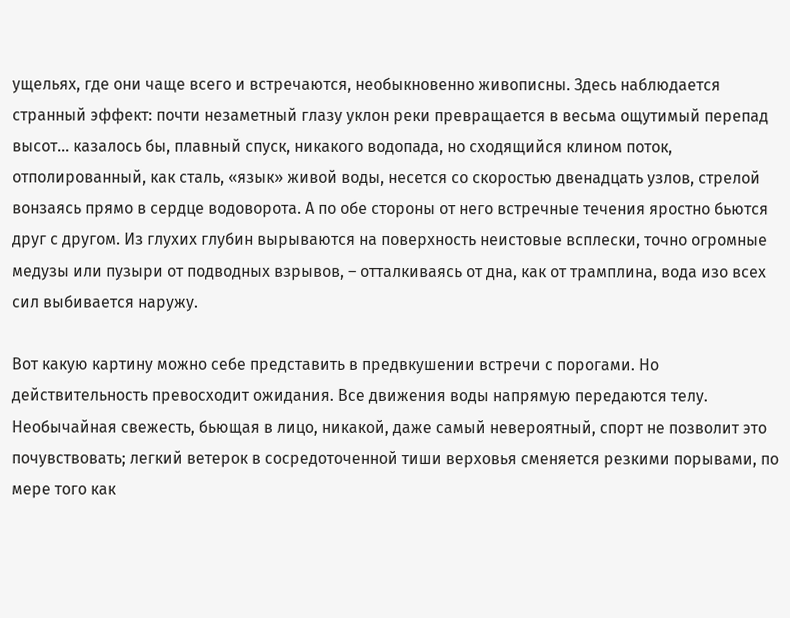ущельях, где они чаще всего и встречаются, необыкновенно живописны. Здесь наблюдается странный эффект: почти незаметный глазу уклон реки превращается в весьма ощутимый перепад высот… казалось бы, плавный спуск, никакого водопада, но сходящийся клином поток, отполированный, как сталь, «язык» живой воды, несется со скоростью двенадцать узлов, стрелой вонзаясь прямо в сердце водоворота. А по обе стороны от него встречные течения яростно бьются друг с другом. Из глухих глубин вырываются на поверхность неистовые всплески, точно огромные медузы или пузыри от подводных взрывов, – отталкиваясь от дна, как от трамплина, вода изо всех сил выбивается наружу.

Вот какую картину можно себе представить в предвкушении встречи с порогами. Но действительность превосходит ожидания. Все движения воды напрямую передаются телу. Необычайная свежесть, бьющая в лицо, никакой, даже самый невероятный, спорт не позволит это почувствовать; легкий ветерок в сосредоточенной тиши верховья сменяется резкими порывами, по мере того как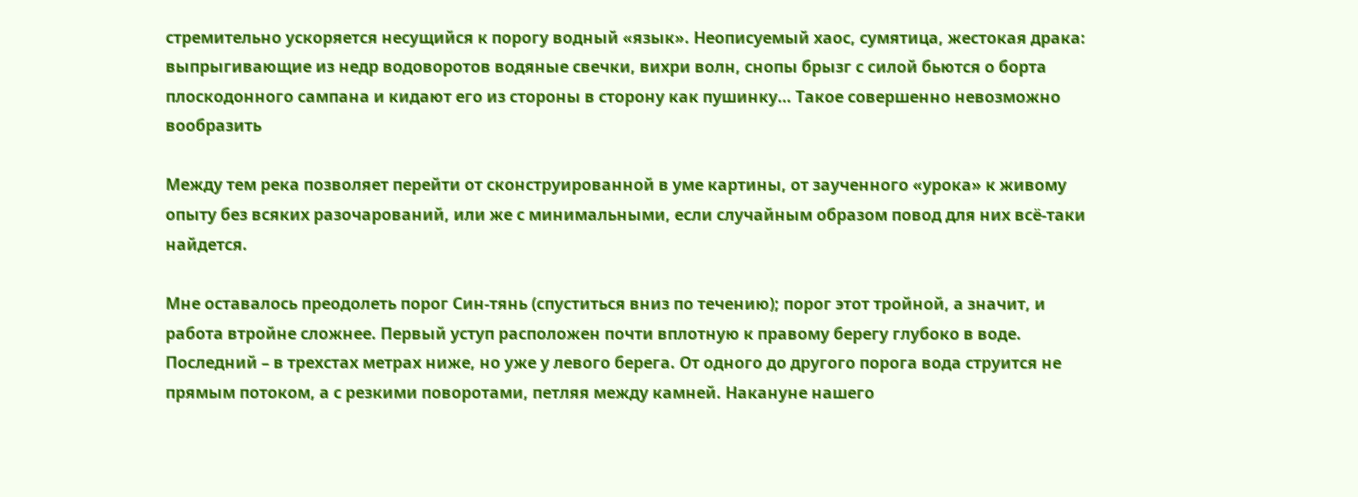стремительно ускоряется несущийся к порогу водный «язык». Неописуемый хаос, сумятица, жестокая драка: выпрыгивающие из недр водоворотов водяные свечки, вихри волн, снопы брызг с силой бьются о борта плоскодонного сампана и кидают его из стороны в сторону как пушинку… Такое совершенно невозможно вообразить

Между тем река позволяет перейти от сконструированной в уме картины, от заученного «урока» к живому опыту без всяких разочарований, или же с минимальными, если случайным образом повод для них всё-таки найдется.

Мне оставалось преодолеть порог Син-тянь (спуститься вниз по течению); порог этот тройной, а значит, и работа втройне сложнее. Первый уступ расположен почти вплотную к правому берегу глубоко в воде. Последний – в трехстах метрах ниже, но уже у левого берега. От одного до другого порога вода струится не прямым потоком, а с резкими поворотами, петляя между камней. Накануне нашего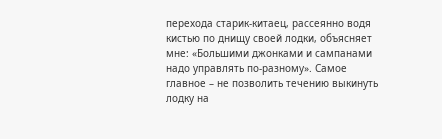перехода старик-китаец, рассеянно водя кистью по днищу своей лодки, объясняет мне: «Большими джонками и сампанами надо управлять по-разному». Самое главное – не позволить течению выкинуть лодку на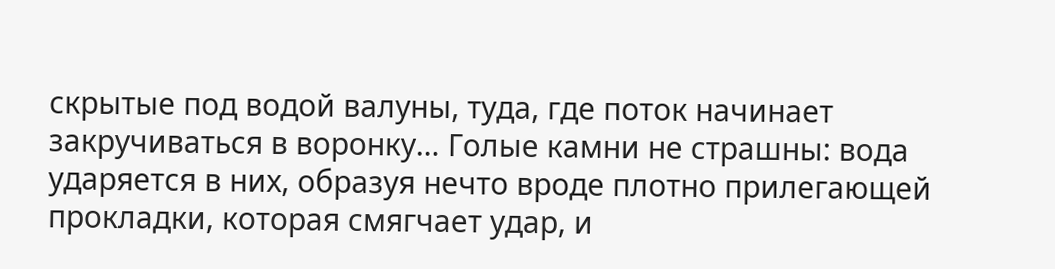скрытые под водой валуны, туда, где поток начинает закручиваться в воронку… Голые камни не страшны: вода ударяется в них, образуя нечто вроде плотно прилегающей прокладки, которая смягчает удар, и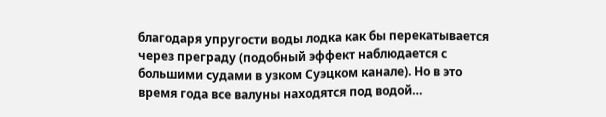благодаря упругости воды лодка как бы перекатывается через преграду (подобный эффект наблюдается с большими судами в узком Суэцком канале). Но в это время года все валуны находятся под водой…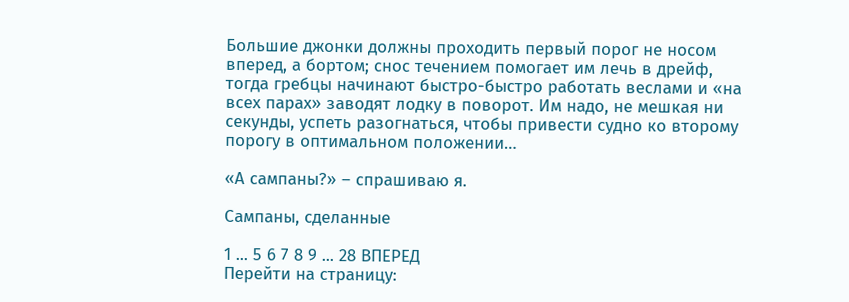Большие джонки должны проходить первый порог не носом вперед, а бортом; снос течением помогает им лечь в дрейф, тогда гребцы начинают быстро-быстро работать веслами и «на всех парах» заводят лодку в поворот. Им надо, не мешкая ни секунды, успеть разогнаться, чтобы привести судно ко второму порогу в оптимальном положении…

«А сампаны?» – спрашиваю я.

Сампаны, сделанные

1 ... 5 6 7 8 9 ... 28 ВПЕРЕД
Перейти на страницу: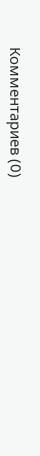Комментариев (0)